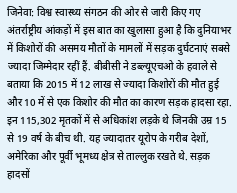जिनेवा: विश्व स्वास्थ्य संगठन की ओर से जारी किए गए अंतर्राष्ट्रीय आंकड़ों में इस बात का खुलासा हुआ है कि दुनियाभर में किशोरों की असमय मौतों के मामलों में सड़क दुर्घटनाएं सबसे ज्यादा जिम्मेदार रहीं हैं. बीबीसी ने डब्ल्यूएचओ के हवाले से बताया कि 2015 में 12 लाख से ज्यादा किशोरों की मौत हुई और 10 में से एक किशोर की मौत का कारण सड़क हादसा रहा. इन 115,302 मृतकों में से अधिकांश लड़के थे जिनकी उम्र 15 से 19 वर्ष के बीच थी. यह ज्यादातर यूरोप के गरीब देशों, अमेरिका और पूर्वी भूमध्य क्षेत्र से ताल्लुक रखते थे. सड़क हादसों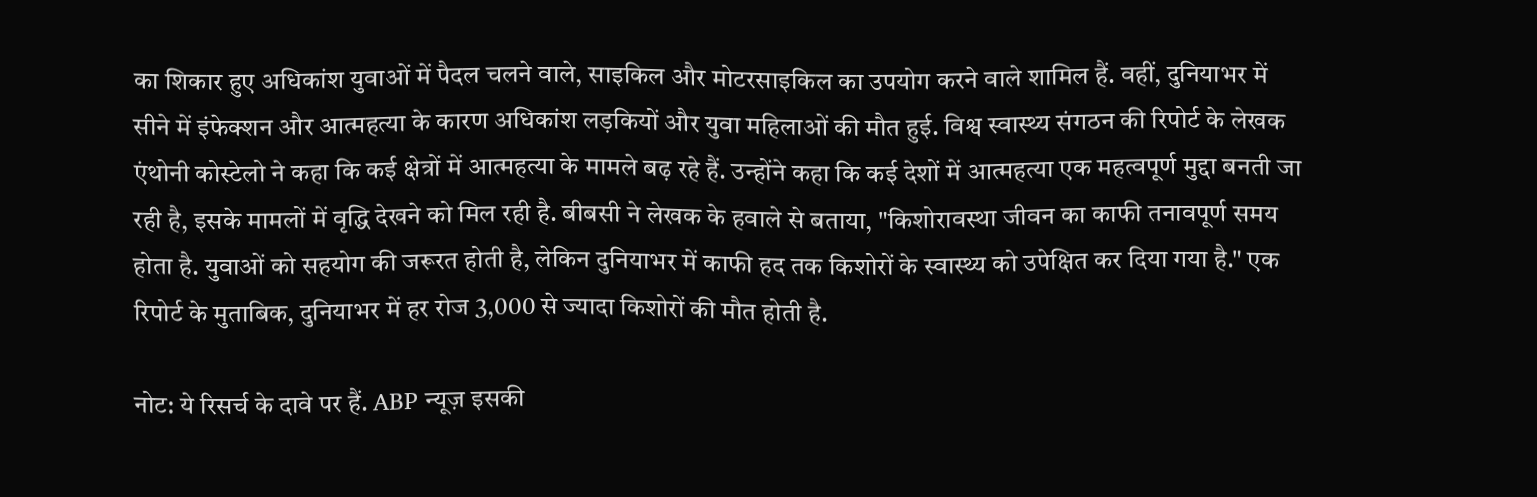का शिकार हुए अधिकांश युवाओं में पैदल चलने वाले, साइकिल और मोटरसाइकिल का उपयोग करने वाले शामिल हैं. वहीं, दुनियाभर में सीने में इंफेक्शन और आत्महत्या के कारण अधिकांश लड़कियों और युवा महिलाओं की मौत हुई. विश्व स्वास्थ्य संगठन की रिपोर्ट के लेखक एंथोनी कोस्टेलो ने कहा कि कई क्षेत्रों में आत्महत्या के मामले बढ़ रहे हैं. उन्होंने कहा कि कई देशों में आत्महत्या एक महत्वपूर्ण मुद्दा बनती जा रही है, इसके मामलों में वृद्धि देखने को मिल रही है. बीबसी ने लेखक के हवाले से बताया, "किशोरावस्था जीवन का काफी तनावपूर्ण समय होता है. युवाओं को सहयोग की जरूरत होती है, लेकिन दुनियाभर में काफी हद तक किशोरों के स्वास्थ्य को उपेक्षित कर दिया गया है." एक रिपोर्ट के मुताबिक, दुनियाभर में हर रोज 3,000 से ज्यादा किशोरों की मौत होती है.

नोट: ये रिसर्च के दावे पर हैं. ABP न्यूज़ इसकी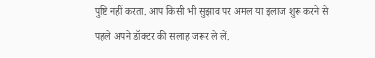पुष्टि नहीं करता. आप किसी भी सुझाव पर अमल या इलाज शुरू करने से पहले अपने डॉक्टर की सलाह जरूर ले लें.